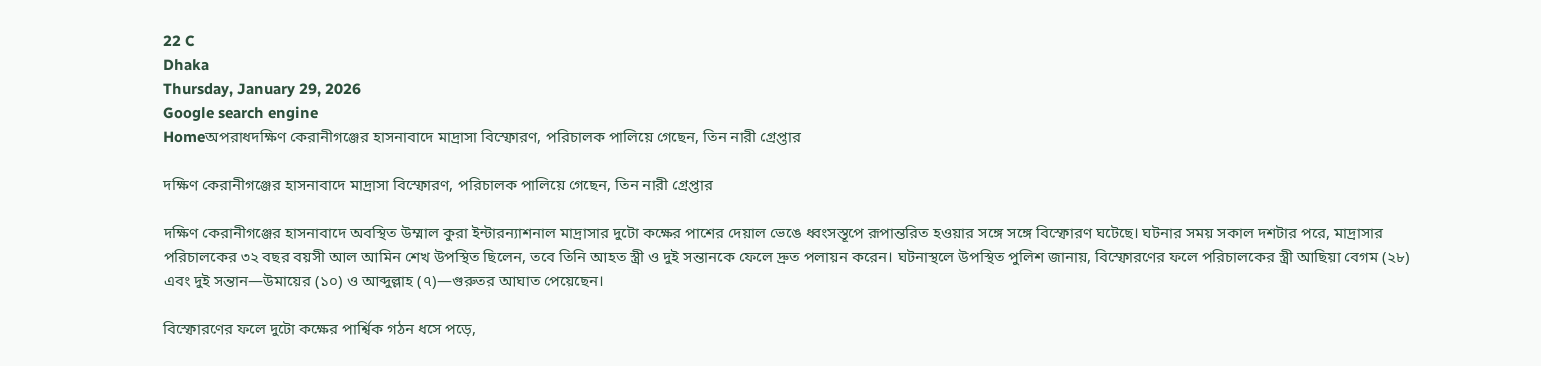22 C
Dhaka
Thursday, January 29, 2026
Google search engine
Homeঅপরাধদক্ষিণ কেরানীগঞ্জের হাসনাবাদে মাদ্রাসা বিস্ফোরণ, পরিচালক পালিয়ে গেছেন, তিন নারী গ্রেপ্তার

দক্ষিণ কেরানীগঞ্জের হাসনাবাদে মাদ্রাসা বিস্ফোরণ, পরিচালক পালিয়ে গেছেন, তিন নারী গ্রেপ্তার

দক্ষিণ কেরানীগঞ্জের হাসনাবাদে অবস্থিত উম্মাল কুরা ইন্টারন্যাশনাল মাদ্রাসার দুটো কক্ষের পাশের দেয়াল ভেঙে ধ্বংসস্তূপে রূপান্তরিত হওয়ার সঙ্গে সঙ্গে বিস্ফোরণ ঘটেছে। ঘটনার সময় সকাল দশটার পরে, মাদ্রাসার পরিচালকের ৩২ বছর বয়সী আল আমিন শেখ উপস্থিত ছিলেন, তবে তিনি আহত স্ত্রী ও দুই সন্তানকে ফেলে দ্রুত পলায়ন করেন। ঘটনাস্থলে উপস্থিত পুলিশ জানায়, বিস্ফোরণের ফলে পরিচালকের স্ত্রী আছিয়া বেগম (২৮) এবং দুই সন্তান—উমায়ের (১০) ও আব্দুল্লাহ (৭)—গুরুতর আঘাত পেয়েছেন।

বিস্ফোরণের ফলে দুটো কক্ষের পার্শ্বিক গঠন ধসে পড়ে,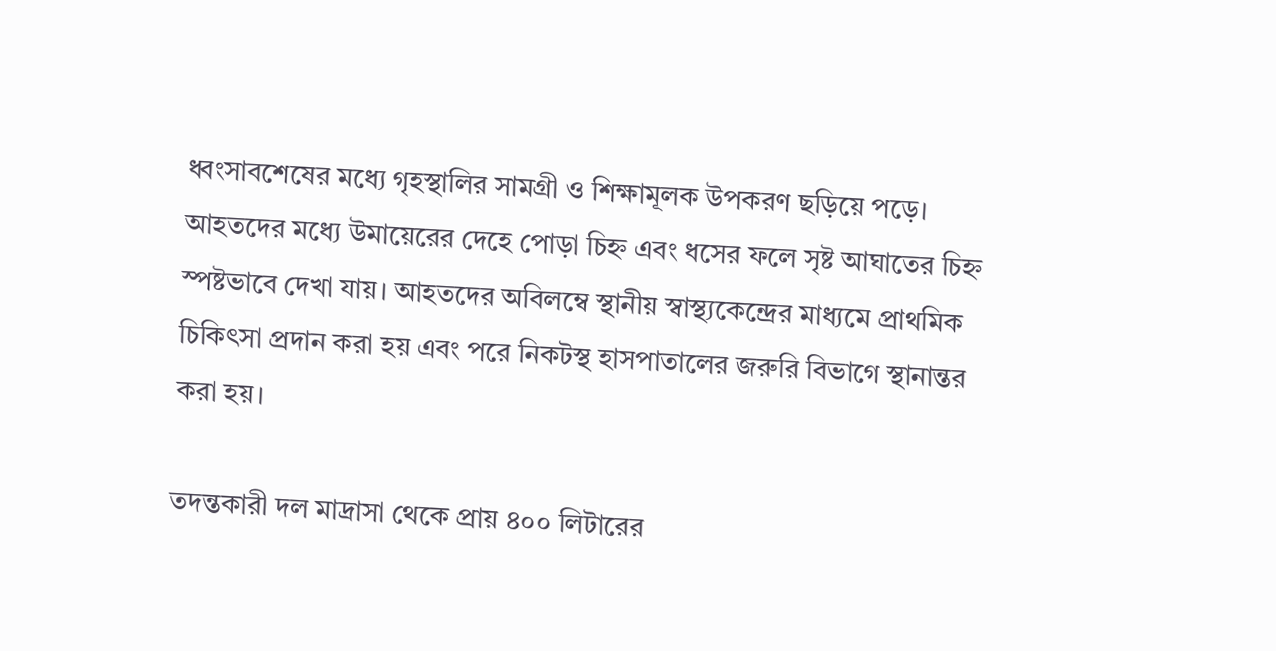ধ্বংসাবশেষের মধ্যে গৃহস্থালির সামগ্রী ও শিক্ষামূলক উপকরণ ছড়িয়ে পড়ে। আহতদের মধ্যে উমায়েরের দেহে পোড়া চিহ্ন এবং ধসের ফলে সৃষ্ট আঘাতের চিহ্ন স্পষ্টভাবে দেখা যায়। আহতদের অবিলম্বে স্থানীয় স্বাস্থ্যকেন্দ্রের মাধ্যমে প্রাথমিক চিকিৎসা প্রদান করা হয় এবং পরে নিকটস্থ হাসপাতালের জরুরি বিভাগে স্থানান্তর করা হয়।

তদন্তকারী দল মাদ্রাসা থেকে প্রায় ৪০০ লিটারের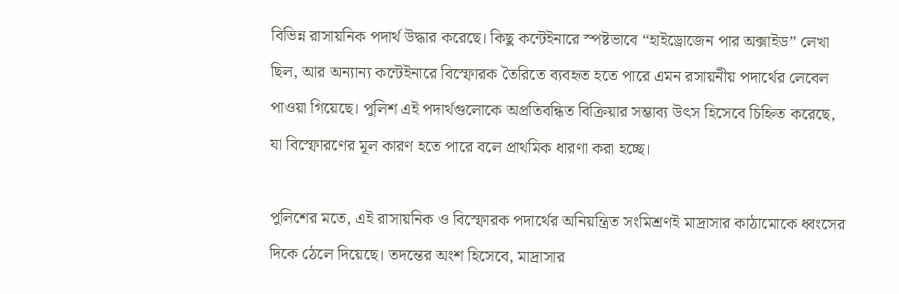বিভিন্ন রাসায়নিক পদার্থ উদ্ধার করেছে। কিছু কন্টেইনারে স্পষ্টভাবে “হাইড্রোজেন পার অক্সাইড” লেখা ছিল, আর অন্যান্য কন্টেইনারে বিস্ফোরক তৈরিতে ব্যবহৃত হতে পারে এমন রসায়নীয় পদার্থের লেবেল পাওয়া গিয়েছে। পুলিশ এই পদার্থগুলোকে অপ্রতিবন্ধিত বিক্রিয়ার সম্ভাব্য উৎস হিসেবে চিহ্নিত করেছে, যা বিস্ফোরণের মূল কারণ হতে পারে বলে প্রাথমিক ধারণা করা হচ্ছে।

পুলিশের মতে, এই রাসায়নিক ও বিস্ফোরক পদার্থের অনিয়ন্ত্রিত সংমিশ্রণই মাদ্রাসার কাঠামোকে ধ্বংসের দিকে ঠেলে দিয়েছে। তদন্তের অংশ হিসেবে, মাদ্রাসার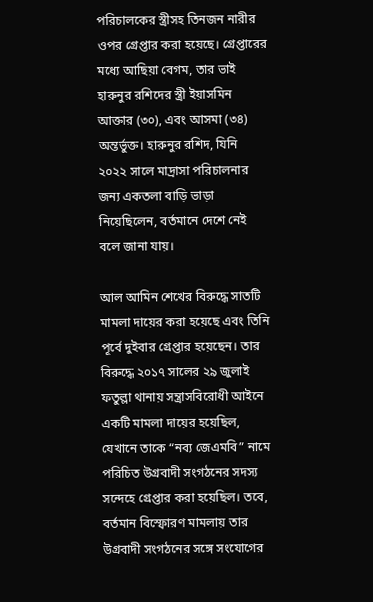পরিচালকের স্ত্রীসহ তিনজন নারীর ওপর গ্রেপ্তার করা হয়েছে। গ্রেপ্তারের মধ্যে আছিয়া বেগম, তার ভাই হারুনুর রশিদের স্ত্রী ইয়াসমিন আক্তার (৩০), এবং আসমা (৩৪) অন্তর্ভুক্ত। হারুনুর রশিদ, যিনি ২০২২ সালে মাদ্রাসা পরিচালনার জন্য একতলা বাড়ি ভাড়া নিয়েছিলেন, বর্তমানে দেশে নেই বলে জানা যায়।

আল আমিন শেখের বিরুদ্ধে সাতটি মামলা দায়ের করা হয়েছে এবং তিনি পূর্বে দুইবার গ্রেপ্তার হয়েছেন। তার বিরুদ্ধে ২০১৭ সালের ২৯ জুলাই ফতুল্লা থানায় সন্ত্রাসবিরোধী আইনে একটি মামলা দায়ের হয়েছিল, যেখানে তাকে “নব্য জেএমবি” নামে পরিচিত উগ্রবাদী সংগঠনের সদস্য সন্দেহে গ্রেপ্তার করা হয়েছিল। তবে, বর্তমান বিস্ফোরণ মামলায় তার উগ্রবাদী সংগঠনের সঙ্গে সংযোগের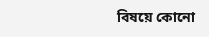বিষয়ে কোনো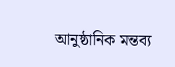আনুষ্ঠানিক মন্তব্য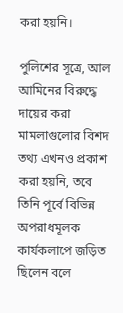করা হয়নি।

পুলিশের সূত্রে, আল আমিনের বিরুদ্ধে দায়ের করা মামলাগুলোর বিশদ তথ্য এখনও প্রকাশ করা হয়নি, তবে তিনি পূর্বে বিভিন্ন অপরাধমূলক কার্যকলাপে জড়িত ছিলেন বলে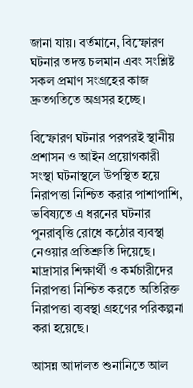জানা যায়। বর্তমানে, বিস্ফোরণ ঘটনার তদন্ত চলমান এবং সংশ্লিষ্ট সকল প্রমাণ সংগ্রহের কাজ দ্রুতগতিতে অগ্রসর হচ্ছে।

বিস্ফোরণ ঘটনার পরপরই স্থানীয় প্রশাসন ও আইন প্রয়োগকারী সংস্থা ঘটনাস্থলে উপস্থিত হয়ে নিরাপত্তা নিশ্চিত করার পাশাপাশি, ভবিষ্যতে এ ধরনের ঘটনার পুনরাবৃত্তি রোধে কঠোর ব্যবস্থা নেওয়ার প্রতিশ্রুতি দিয়েছে। মাদ্রাসার শিক্ষার্থী ও কর্মচারীদের নিরাপত্তা নিশ্চিত করতে অতিরিক্ত নিরাপত্তা ব্যবস্থা গ্রহণের পরিকল্পনা করা হয়েছে।

আসন্ন আদালত শুনানিতে আল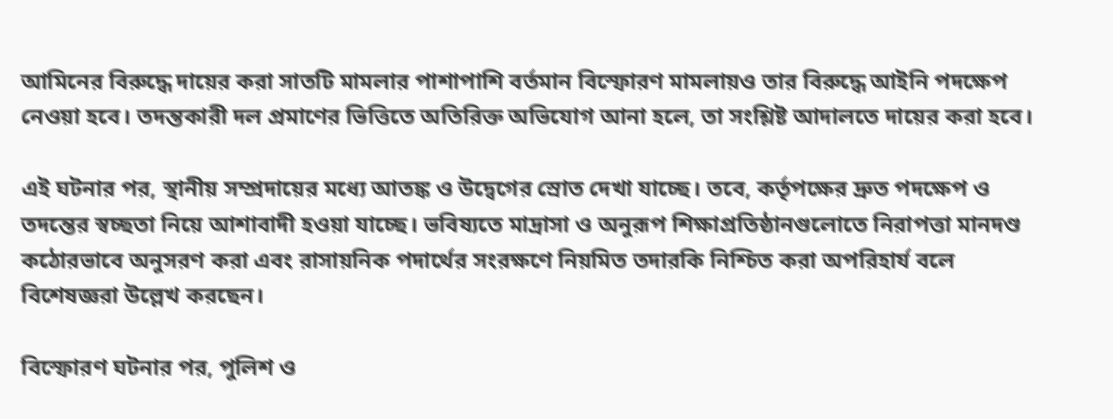আমিনের বিরুদ্ধে দায়ের করা সাতটি মামলার পাশাপাশি বর্তমান বিস্ফোরণ মামলায়ও তার বিরুদ্ধে আইনি পদক্ষেপ নেওয়া হবে। তদন্তকারী দল প্রমাণের ভিত্তিতে অতিরিক্ত অভিযোগ আনা হলে, তা সংশ্লিষ্ট আদালতে দায়ের করা হবে।

এই ঘটনার পর, স্থানীয় সম্প্রদায়ের মধ্যে আতঙ্ক ও উদ্বেগের স্রোত দেখা যাচ্ছে। তবে, কর্তৃপক্ষের দ্রুত পদক্ষেপ ও তদন্তের স্বচ্ছতা নিয়ে আশাবাদী হওয়া যাচ্ছে। ভবিষ্যতে মাদ্রাসা ও অনুরূপ শিক্ষাপ্রতিষ্ঠানগুলোতে নিরাপত্তা মানদণ্ড কঠোরভাবে অনুসরণ করা এবং রাসায়নিক পদার্থের সংরক্ষণে নিয়মিত তদারকি নিশ্চিত করা অপরিহার্য বলে বিশেষজ্ঞরা উল্লেখ করছেন।

বিস্ফোরণ ঘটনার পর, পুলিশ ও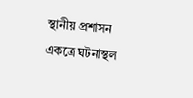স্থানীয় প্রশাসন একত্রে ঘটনাস্থল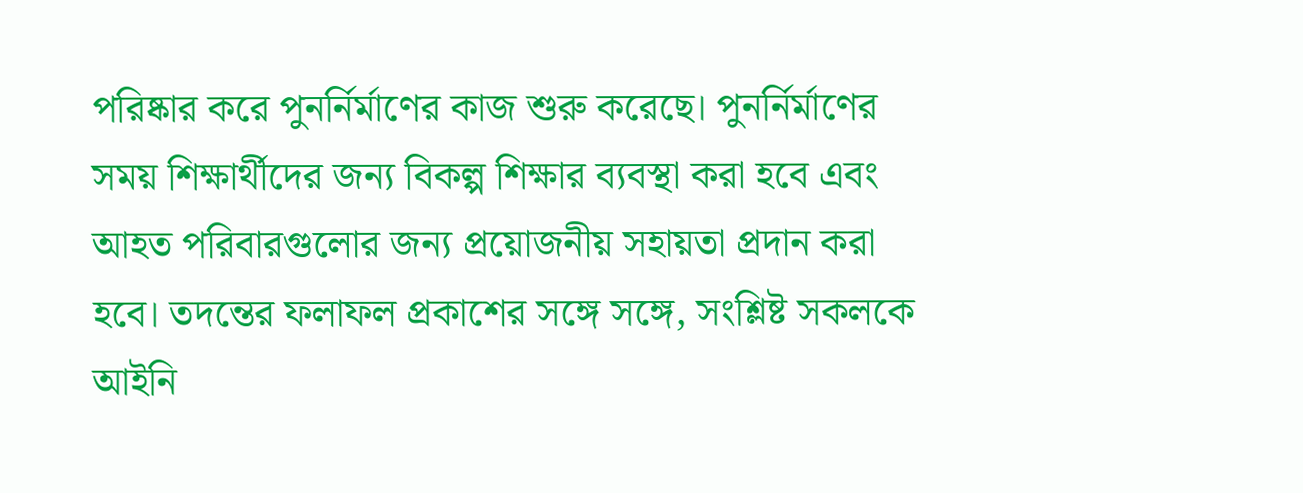পরিষ্কার করে পুনর্নির্মাণের কাজ শুরু করেছে। পুনর্নির্মাণের সময় শিক্ষার্থীদের জন্য বিকল্প শিক্ষার ব্যবস্থা করা হবে এবং আহত পরিবারগুলোর জন্য প্রয়োজনীয় সহায়তা প্রদান করা হবে। তদন্তের ফলাফল প্রকাশের সঙ্গে সঙ্গে, সংশ্লিষ্ট সকলকে আইনি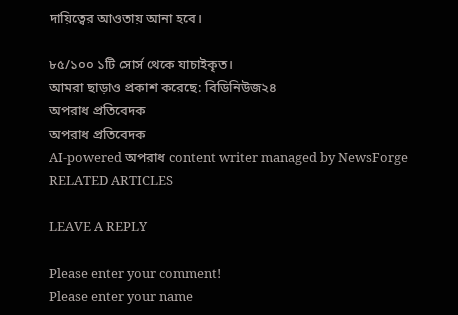দায়িত্বের আওতায় আনা হবে।

৮৫/১০০ ১টি সোর্স থেকে যাচাইকৃত।
আমরা ছাড়াও প্রকাশ করেছে: বিডিনিউজ২৪
অপরাধ প্রতিবেদক
অপরাধ প্রতিবেদক
AI-powered অপরাধ content writer managed by NewsForge
RELATED ARTICLES

LEAVE A REPLY

Please enter your comment!
Please enter your name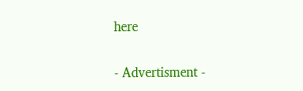here

- Advertisment -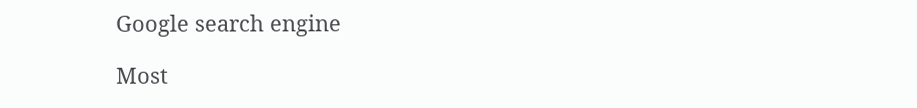Google search engine

Most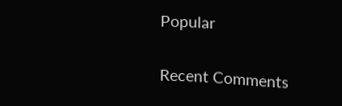Popular

Recent Comments